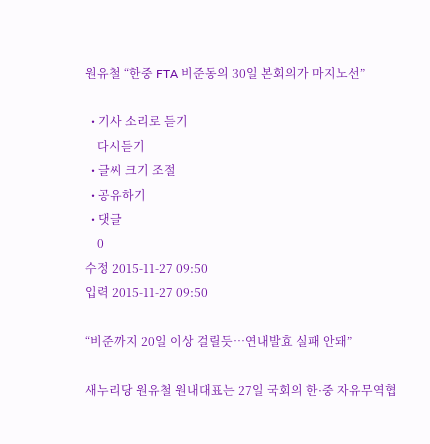원유철 “한중 FTA 비준동의 30일 본회의가 마지노선”

  • 기사 소리로 듣기
    다시듣기
  • 글씨 크기 조절
  • 공유하기
  • 댓글
    0
수정 2015-11-27 09:50
입력 2015-11-27 09:50

“비준까지 20일 이상 걸릴듯…연내발효 실패 안돼”

새누리당 원유철 원내대표는 27일 국회의 한·중 자유무역협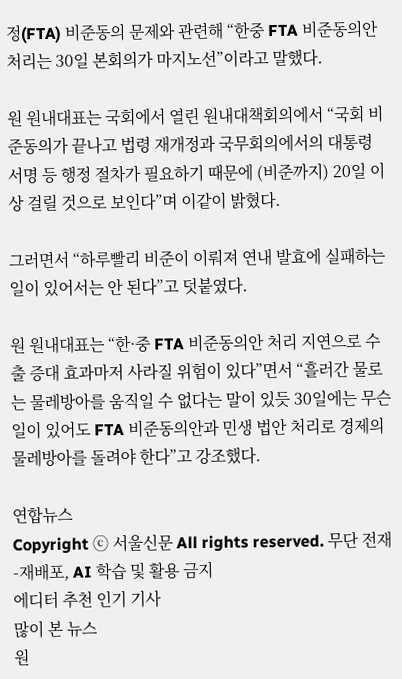정(FTA) 비준동의 문제와 관련해 “한중 FTA 비준동의안 처리는 30일 본회의가 마지노선”이라고 말했다.

원 원내대표는 국회에서 열린 원내대책회의에서 “국회 비준동의가 끝나고 법령 재개정과 국무회의에서의 대통령 서명 등 행정 절차가 필요하기 때문에 (비준까지) 20일 이상 걸릴 것으로 보인다”며 이같이 밝혔다.

그러면서 “하루빨리 비준이 이뤄져 연내 발효에 실패하는 일이 있어서는 안 된다”고 덧붙였다.

원 원내대표는 “한·중 FTA 비준동의안 처리 지연으로 수출 증대 효과마저 사라질 위험이 있다”면서 “흘러간 물로는 물레방아를 움직일 수 없다는 말이 있듯 30일에는 무슨 일이 있어도 FTA 비준동의안과 민생 법안 처리로 경제의 물레방아를 돌려야 한다”고 강조했다.

연합뉴스
Copyright ⓒ 서울신문 All rights reserved. 무단 전재-재배포, AI 학습 및 활용 금지
에디터 추천 인기 기사
많이 본 뉴스
원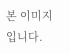본 이미지입니다.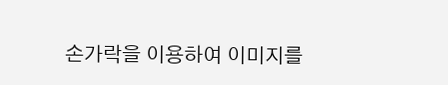손가락을 이용하여 이미지를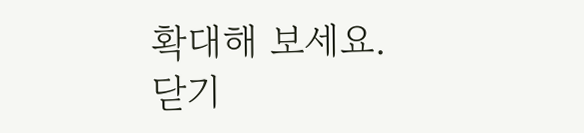확대해 보세요.
닫기